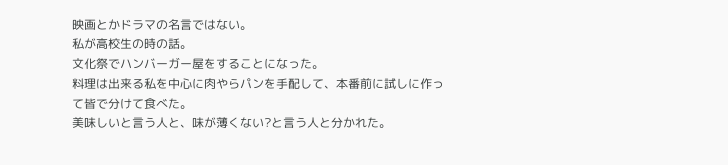映画とかドラマの名言ではない。
私が高校生の時の話。
文化祭でハンバーガー屋をすることになった。
料理は出来る私を中心に肉やらパンを手配して、本番前に試しに作って皆で分けて食べた。
美味しいと言う人と、味が薄くない?と言う人と分かれた。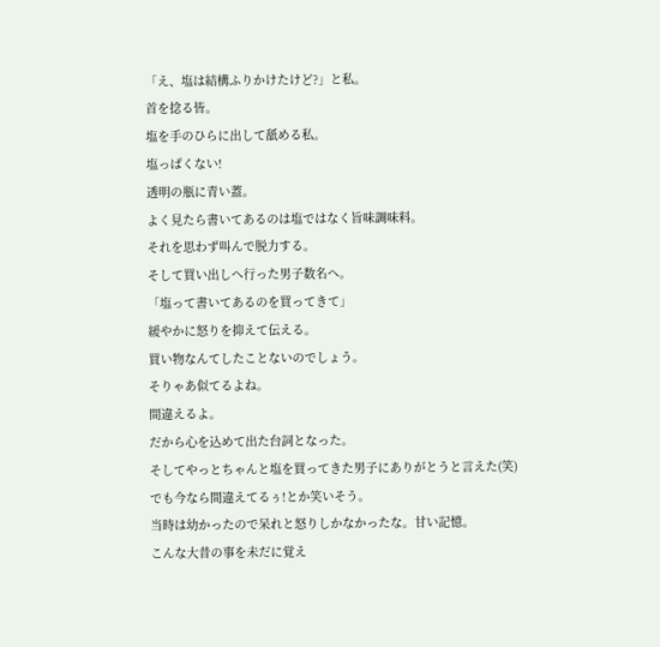「え、塩は結構ふりかけたけど?」と私。
首を捻る皆。
塩を手のひらに出して舐める私。
塩っぱくない!
透明の瓶に青い蓋。
よく見たら書いてあるのは塩ではなく旨味調味料。
それを思わず叫んで脱力する。
そして買い出しへ行った男子数名へ。
「塩って書いてあるのを買ってきて」
緩やかに怒りを抑えて伝える。
買い物なんてしたことないのでしょう。
そりゃあ似てるよね。
間違えるよ。
だから心を込めて出た台詞となった。
そしてやっとちゃんと塩を買ってきた男子にありがとうと言えた(笑)
でも今なら間違えてるぅ!とか笑いそう。
当時は幼かったので呆れと怒りしかなかったな。甘い記憶。
こんな大昔の事を未だに覚え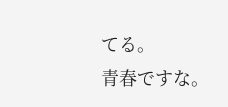てる。
青春ですな。